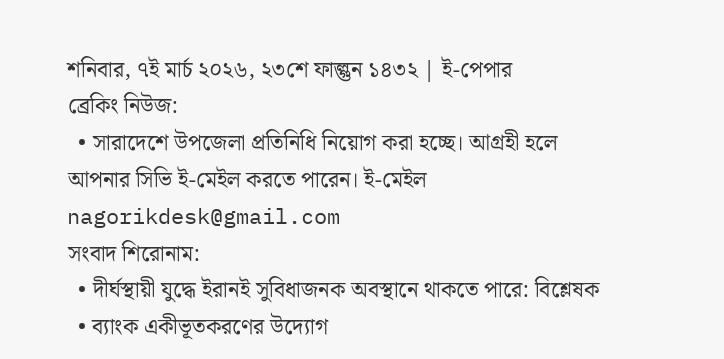শনিবার, ৭ই মার্চ ২০২৬, ২৩শে ফাল্গুন ১৪৩২ | ই-পেপার
ব্রেকিং নিউজ:
  • সারাদেশে উপজেলা প্রতিনিধি নিয়োগ করা হচ্ছে। আগ্রহী হলে আপনার সিভি ই-মেইল করতে পারেন। ই-মেইল nagorikdesk@gmail.com
সংবাদ শিরোনাম:
  • দীর্ঘস্থায়ী যুদ্ধে ইরানই সুবিধাজনক অবস্থানে থাকতে পারে: বিশ্লেষক
  • ব্যাংক একীভূতকরণের উদ্যোগ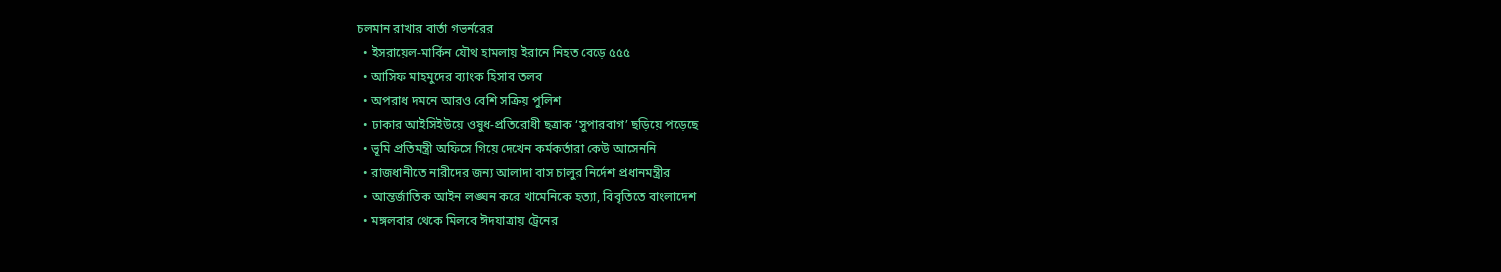চলমান রাখার বার্তা গভর্নরের
  • ইসরায়েল-মার্কিন যৌথ হামলায় ইরানে নিহত বেড়ে ৫৫৫
  • আসিফ মাহমুদের ব্যাংক হিসাব তলব
  • অপরাধ দমনে আরও বেশি সক্রিয় পুলিশ
  • ঢাকার আইসিইউয়ে ওষুধ-প্রতিরোধী ছত্রাক ‘সুপারবাগ’ ছড়িয়ে পড়েছে
  • ভূমি প্রতিমন্ত্রী অফিসে গিয়ে দেখেন কর্মকর্তারা কেউ আসেননি
  • রাজধানীতে নারীদের জন্য আলাদা বাস চালুর নির্দেশ প্রধানমন্ত্রীর
  • আন্তর্জাতিক আইন লঙ্ঘন করে খামেনিকে হত্যা, বিবৃতিতে বাংলাদেশ
  • মঙ্গলবার থেকে মিলবে ঈদযাত্রায় ট্রেনের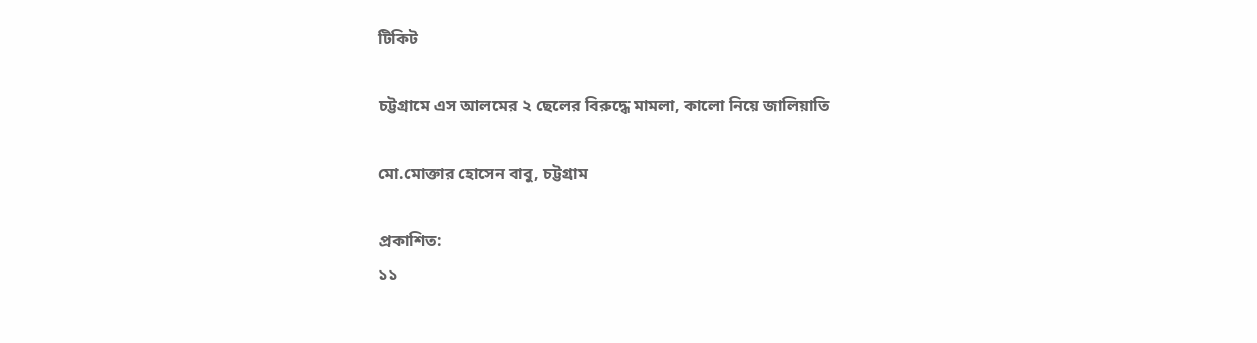টিকিট

চট্টগ্রামে এস আলমের ২ ছেলের বিরুদ্ধে মামলা, কালো নিয়ে জালিয়াতি

মো.মোক্তার হোসেন বাবু, চট্টগ্রাম

প্রকাশিত:
১১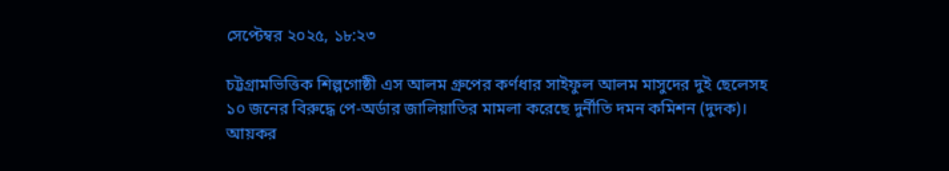সেপ্টেম্বর ২০২৫, ১৮:২৩

চট্টগ্রামভিত্তিক শিল্পগোষ্ঠী এস আলম গ্রুপের কর্ণধার সাইফুল আলম মাসুদের দুই ছেলেসহ ১০ জনের বিরুদ্ধে পে-অর্ডার জালিয়াতির মামলা করেছে দুর্নীতি দমন কমিশন (দুদক)। আয়কর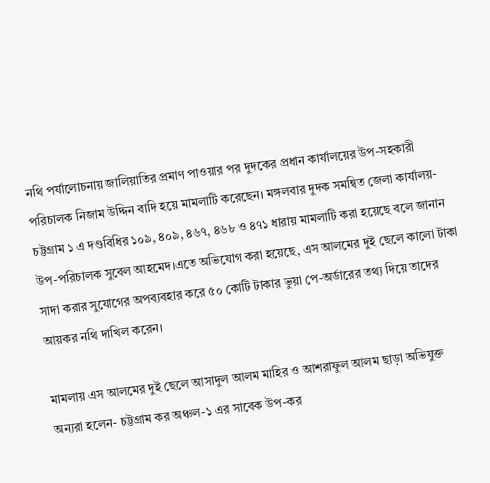নথি পর্যালোচনায় জালিয়াতির প্রমাণ পাওয়ার পর দুদকের প্রধান কার্যালয়ের উপ-সহকারী পরিচালক নিজাম উদ্দিন বাদি হয়ে মামলাটি করেছেন। মঙ্গলবার দুদক সমন্বিত জেলা কার্যালয়- চট্টগ্রাম ১ এ দণ্ডবিধির ১০৯, ৪০৯, ৪৬৭, ৪৬৮ ও ৪৭১ ধারায় মামলাটি করা হয়েছে বলে জানান উপ-পরিচালক সুবেল আহমেদ।এতে অভিযোগ করা হয়েছে, এস আলমের দুই ছেলে কালো টাকা সাদা করার সুযোগের অপব্যবহার করে ৫০ কোটি টাকার ভুয়া পে-অর্ডারের তথ্য দিয়ে তাদের আয়কর নথি দাখিল করেন।

মামলায় এস আলমের দুই ছেলে আসাদুল আলম মাহির ও আশরাফুল আলম ছাড়া অভিযুক্ত অন্যরা হলেন- চট্টগ্রাম কর অঞ্চল-১ এর সাবেক উপ-কর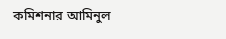কমিশনার আমিনুল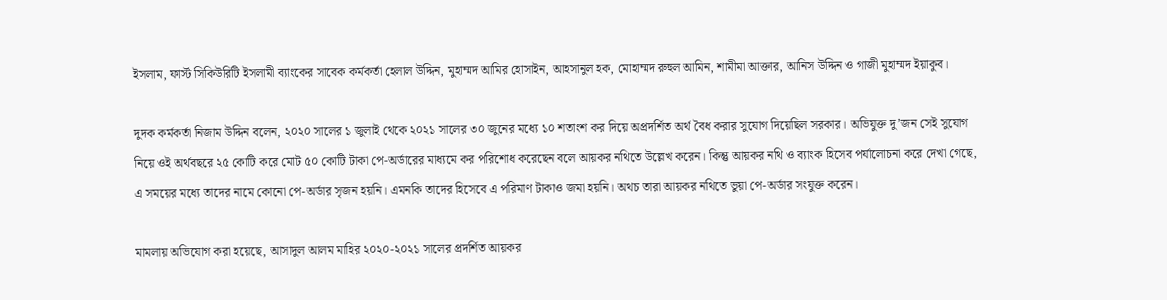ইসলাম, ফার্স্ট সিকিউরিটি ইসলামী ব্যাংকের সাবেক কর্মকর্তা হেলাল উদ্দিন, মুহাম্মদ আমির হোসাইন, আহসানুল হক, মোহাম্মদ রুহুল আমিন, শামীমা আক্তার, আনিস উদ্দিন ও গাজী মুহাম্মদ ইয়াকুব।

দুদক কর্মকর্তা নিজাম উদ্দিন বলেন, ২০২০ সালের ১ জুলাই থেকে ২০২১ সালের ৩০ জুনের মধ্যে ১০ শতাংশ কর দিয়ে অপ্রদর্শিত অর্থ বৈধ করার সুযোগ দিয়েছিল সরকার। অভিযুক্ত দু’জন সেই সুযোগ নিয়ে ওই অর্থবছরে ২৫ কোটি করে মোট ৫০ কোটি টাকা পে-অর্ডারের মাধ্যমে কর পরিশোধ করেছেন বলে আয়কর নথিতে উল্লেখ করেন। কিন্তু আয়কর নথি ও ব্যাংক হিসেব পর্যালোচনা করে দেখা গেছে, এ সময়ের মধ্যে তাদের নামে কোনো পে-অর্ডার সৃজন হয়নি। এমনকি তাদের হিসেবে এ পরিমাণ টাকাও জমা হয়নি। অথচ তারা আয়কর নথিতে ভুয়া পে-অর্ডার সংযুক্ত করেন।

মামলায় অভিযোগ করা হয়েছে, আসাদুল আলম মাহির ২০২০-২০২১ সালের প্রদর্শিত আয়কর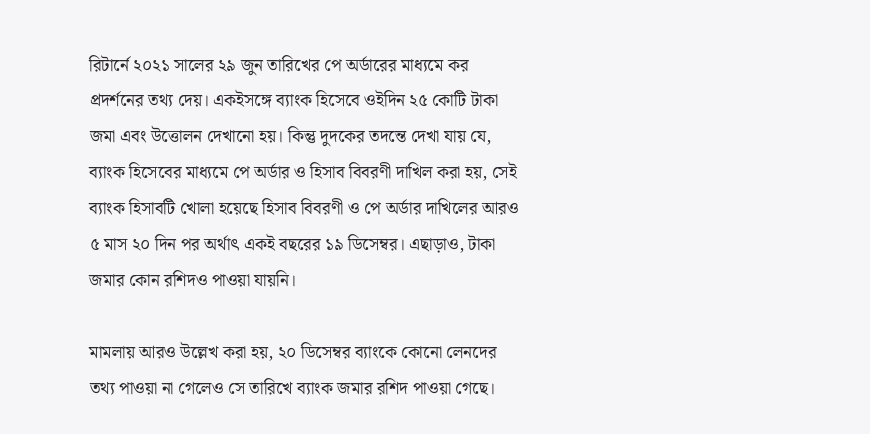রিটার্নে ২০২১ সালের ২৯ জুন তারিখের পে অর্ডারের মাধ্যমে কর প্রদর্শনের তথ্য দেয়। একইসঙ্গে ব্যাংক হিসেবে ওইদিন ২৫ কোটি টাকা জমা এবং উত্তোলন দেখানো হয়। কিন্তু দুদকের তদন্তে দেখা যায় যে, ব্যাংক হিসেবের মাধ্যমে পে অর্ডার ও হিসাব বিবরণী দাখিল করা হয়, সেই ব্যাংক হিসাবটি খোলা হয়েছে হিসাব বিবরণী ও পে অর্ডার দাখিলের আরও ৫ মাস ২০ দিন পর অর্থাৎ একই বছরের ১৯ ডিসেম্বর। এছাড়াও, টাকা জমার কোন রশিদও পাওয়া যায়নি।

মামলায় আরও উল্লেখ করা হয়, ২০ ডিসেম্বর ব্যাংকে কোনো লেনদের তথ্য পাওয়া না গেলেও সে তারিখে ব্যাংক জমার রশিদ পাওয়া গেছে।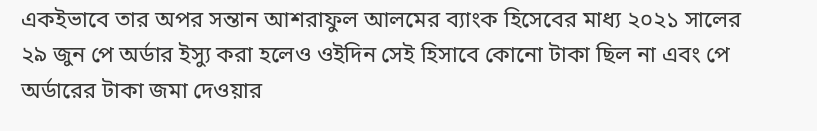একইভাবে তার অপর সন্তান আশরাফুল আলমের ব্যাংক হিসেবের মাধ্য ২০২১ সালের ২৯ জুন পে অর্ডার ইস্যু করা হলেও ওইদিন সেই হিসাবে কোনো টাকা ছিল না এবং পে অর্ডারের টাকা জমা দেওয়ার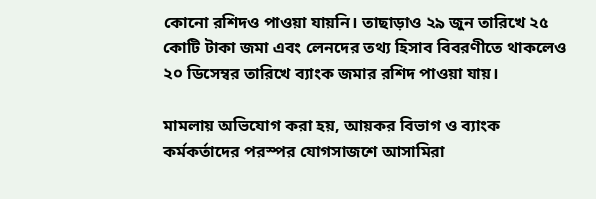কোনো রশিদও পাওয়া যায়নি। তাছাড়াও ২৯ জুন তারিখে ২৫ কোটি টাকা জমা এবং লেনদের তথ্য হিসাব বিবরণীতে থাকলেও ২০ ডিসেম্বর তারিখে ব্যাংক জমার রশিদ পাওয়া যায়।

মামলায় অভিযোগ করা হয়, আয়কর বিভাগ ও ব্যাংক কর্মকর্তাদের পরস্পর যোগসাজশে আসামিরা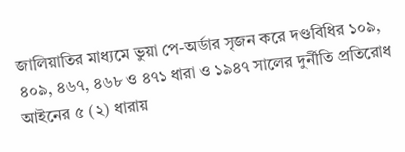জালিয়াতির মাধ্যমে ভুয়া পে-অর্ডার সৃজন করে দণ্ডবিধির ১০৯, ৪০৯, ৪৬৭, ৪৬৮ ও ৪৭১ ধারা ও ১৯৪৭ সালের দুর্নীতি প্রতিরোধ আইনের ৫ (২) ধারায়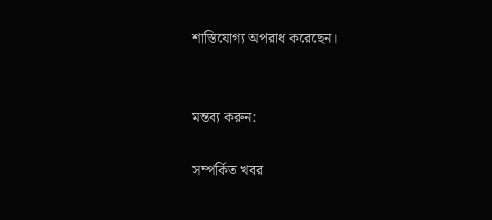শাস্তিযোগ্য অপরাধ করেছেন।


মন্তব্য করুন:

সম্পর্কিত খবর